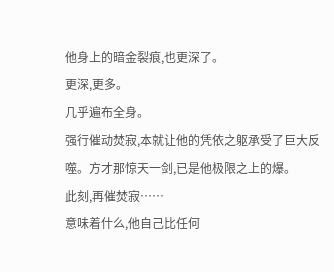他身上的暗金裂痕,也更深了。
更深,更多。
几乎遍布全身。
强行催动焚寂,本就让他的凭依之躯承受了巨大反噬。方才那惊天一剑,已是他极限之上的爆。
此刻,再催焚寂……
意味着什么,他自己比任何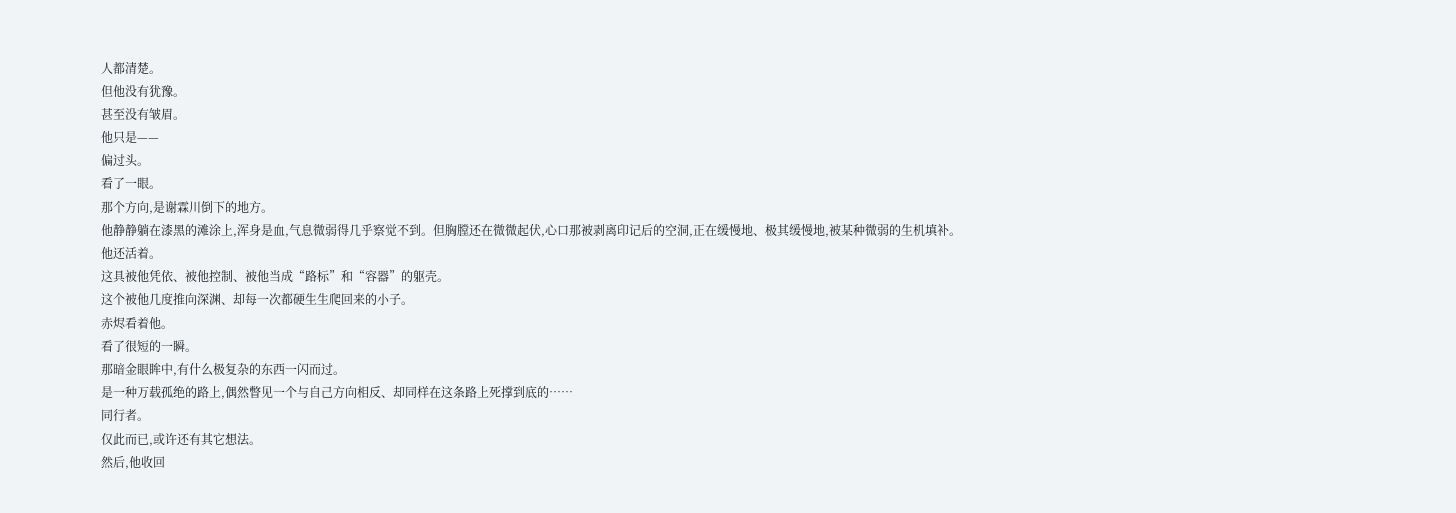人都清楚。
但他没有犹豫。
甚至没有皱眉。
他只是——
偏过头。
看了一眼。
那个方向,是谢霖川倒下的地方。
他静静躺在漆黑的滩涂上,浑身是血,气息微弱得几乎察觉不到。但胸膛还在微微起伏,心口那被剥离印记后的空洞,正在缓慢地、极其缓慢地,被某种微弱的生机填补。
他还活着。
这具被他凭依、被他控制、被他当成“路标”和“容器”的躯壳。
这个被他几度推向深渊、却每一次都硬生生爬回来的小子。
赤烬看着他。
看了很短的一瞬。
那暗金眼眸中,有什么极复杂的东西一闪而过。
是一种万载孤绝的路上,偶然瞥见一个与自己方向相反、却同样在这条路上死撑到底的……
同行者。
仅此而已,或许还有其它想法。
然后,他收回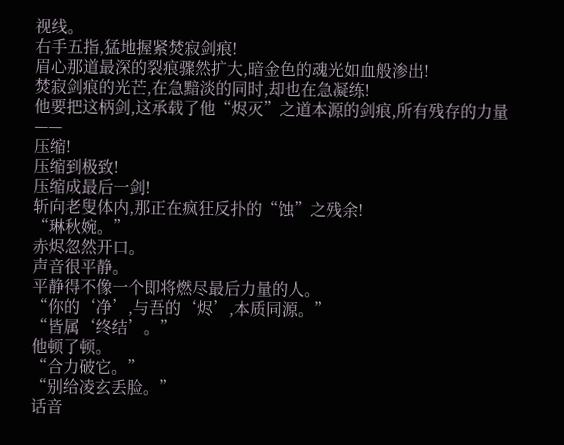视线。
右手五指,猛地握紧焚寂剑痕!
眉心那道最深的裂痕骤然扩大,暗金色的魂光如血般渗出!
焚寂剑痕的光芒,在急黯淡的同时,却也在急凝练!
他要把这柄剑,这承载了他“烬灭”之道本源的剑痕,所有残存的力量——
压缩!
压缩到极致!
压缩成最后一剑!
斩向老叟体内,那正在疯狂反扑的“蚀”之残余!
“琳秋婉。”
赤烬忽然开口。
声音很平静。
平静得不像一个即将燃尽最后力量的人。
“你的‘净’,与吾的‘烬’,本质同源。”
“皆属‘终结’。”
他顿了顿。
“合力破它。”
“别给凌玄丢脸。”
话音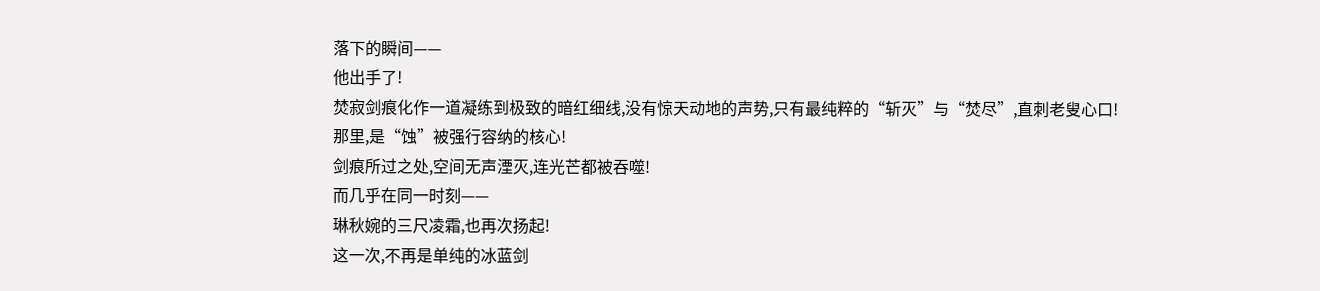落下的瞬间——
他出手了!
焚寂剑痕化作一道凝练到极致的暗红细线,没有惊天动地的声势,只有最纯粹的“斩灭”与“焚尽”,直刺老叟心口!
那里,是“蚀”被强行容纳的核心!
剑痕所过之处,空间无声湮灭,连光芒都被吞噬!
而几乎在同一时刻——
琳秋婉的三尺凌霜,也再次扬起!
这一次,不再是单纯的冰蓝剑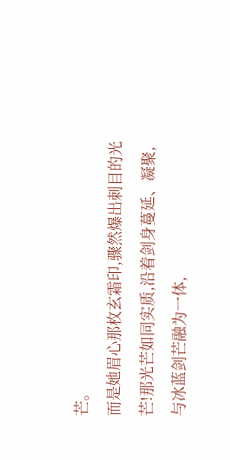芒。
而是她眉心那枚玄霜印,骤然爆出刺目的光芒!那光芒如同实质,沿着剑身蔓延、凝聚,与冰蓝剑芒融为一体,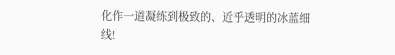化作一道凝练到极致的、近乎透明的冰蓝细线!